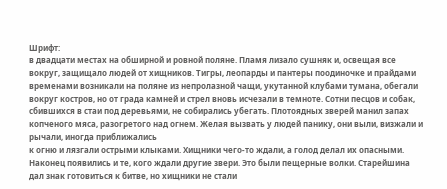Шрифт:
в двадцати местах на обширной и ровной поляне. Пламя лизало сушняк и, освещая все вокруг, защищало людей от хищников. Тигры, леопарды и пантеры поодиночке и прайдами временами возникали на поляне из непролазной чащи, укутанной клубами тумана, обегали вокруг костров, но от града камней и стрел вновь исчезали в темноте. Сотни песцов и собак, сбившихся в стаи под деревьями, не собирались убегать. Плотоядных зверей манил запах копченого мяса, разогретого над огнем. Желая вызвать у людей панику, они выли, визжали и рычали, иногда приближались
к огню и лязгали острыми клыками. Хищники чего-то ждали, а голод делал их опасными.
Наконец появились и те, кого ждали другие звери. Это были пещерные волки. Старейшина дал знак готовиться к битве, но хищники не стали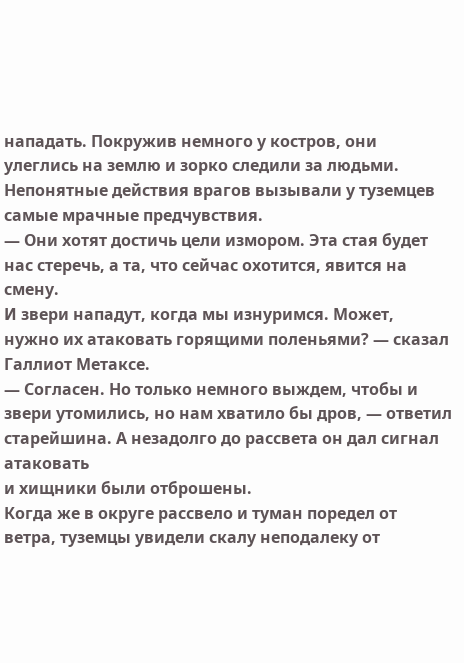нападать. Покружив немного у костров, они улеглись на землю и зорко следили за людьми. Непонятные действия врагов вызывали у туземцев самые мрачные предчувствия.
— Они хотят достичь цели измором. Эта стая будет нас стеречь, а та, что сейчас охотится, явится на смену.
И звери нападут, когда мы изнуримся. Может, нужно их атаковать горящими поленьями? — сказал Галлиот Метаксе.
— Согласен. Но только немного выждем, чтобы и звери утомились, но нам хватило бы дров, — ответил старейшина. А незадолго до рассвета он дал сигнал атаковать
и хищники были отброшены.
Когда же в округе рассвело и туман поредел от ветра, туземцы увидели скалу неподалеку от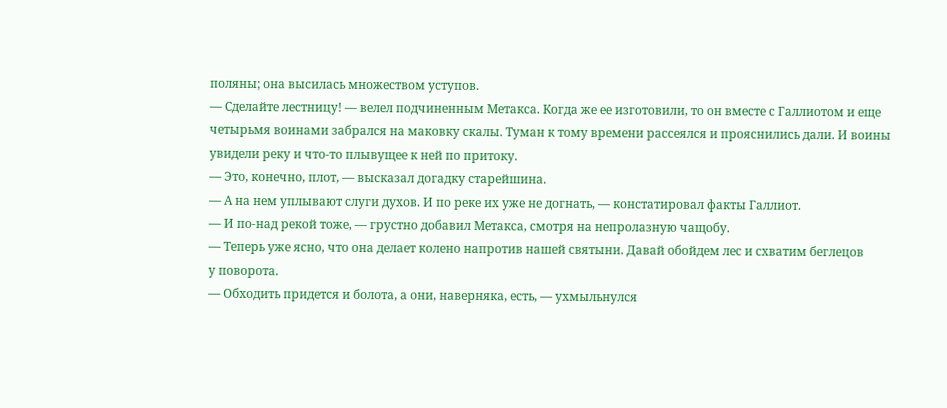поляны; она высилась множеством уступов.
— Сделайте лестницу! — велел подчиненным Метакса. Когда же ее изготовили, то он вместе с Галлиотом и еще четырьмя воинами забрался на маковку скалы. Туман к тому времени рассеялся и прояснились дали. И воины увидели реку и что-то плывущее к ней по притоку.
— Это, конечно, плот, — высказал догадку старейшина.
— А на нем уплывают слуги духов. И по реке их уже не догнать, — констатировал факты Галлиот.
— И по-над рекой тоже, — грустно добавил Метакса, смотря на непролазную чащобу.
— Теперь уже ясно, что она делает колено напротив нашей святыни. Давай обойдем лес и схватим беглецов
у поворота.
— Обходить придется и болота, а они, наверняка, есть, — ухмыльнулся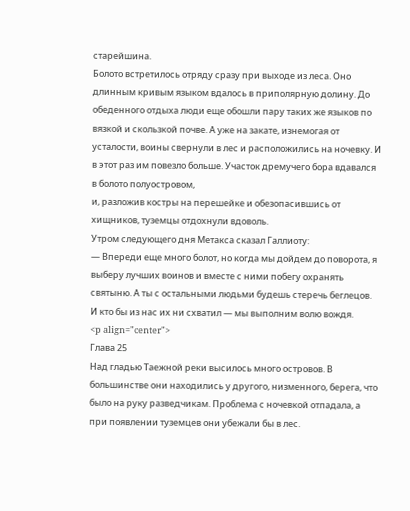старейшина.
Болото встретилось отряду сразу при выходе из леса. Оно длинным кривым языком вдалось в приполярную долину. До обеденного отдыха люди еще обошли пару таких же языков по вязкой и скользкой почве. А уже на закате, изнемогая от усталости, воины свернули в лес и расположились на ночевку. И в этот раз им повезло больше. Участок дремучего бора вдавался в болото полуостровом,
и, разложив костры на перешейке и обезопасившись от хищников, туземцы отдохнули вдоволь.
Утром следующего дня Метакса сказал Галлиоту:
— Впереди еще много болот, но когда мы дойдем до поворота, я выберу лучших воинов и вместе с ними побегу охранять святыню. А ты с остальными людьми будешь стеречь беглецов. И кто бы из нас их ни схватил — мы выполним волю вождя.
<p align="center">
Глава 25
Над гладью Таежной реки высилось много островов. В большинстве они находились у другого, низменного, берега, что было на руку разведчикам. Проблема с ночевкой отпадала, а при появлении туземцев они убежали бы в лес.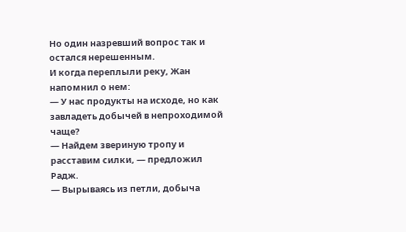Но один назревший вопрос так и остался нерешенным.
И когда переплыли реку, Жан напомнил о нем:
— У нас продукты на исходе, но как завладеть добычей в непроходимой чаще?
— Найдем звериную тропу и расставим силки, — предложил Радж.
— Вырываясь из петли, добыча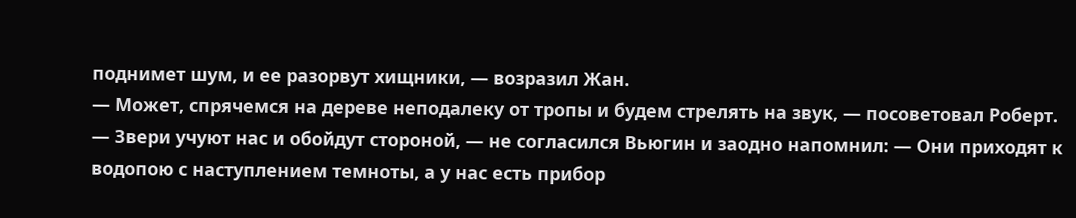поднимет шум, и ее разорвут хищники, — возразил Жан.
— Может, спрячемся на дереве неподалеку от тропы и будем стрелять на звук, — посоветовал Роберт.
— Звери учуют нас и обойдут стороной, — не согласился Вьюгин и заодно напомнил: — Они приходят к водопою с наступлением темноты, а у нас есть прибор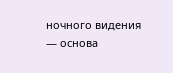ночного видения — основа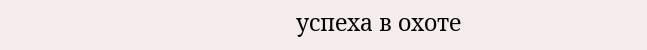успеха в охоте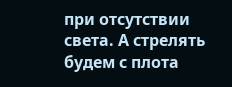при отсутствии света. А стрелять будем с плота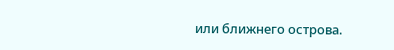или ближнего острова.